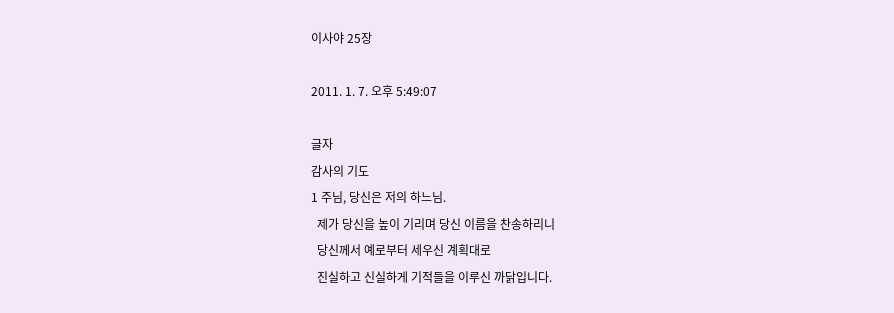이사야 25장

2011. 1. 7. 오후 5:49:07

글자
감사의 기도
1 주님, 당신은 저의 하느님.
  제가 당신을 높이 기리며 당신 이름을 찬송하리니
  당신께서 예로부터 세우신 계획대로
  진실하고 신실하게 기적들을 이루신 까닭입니다.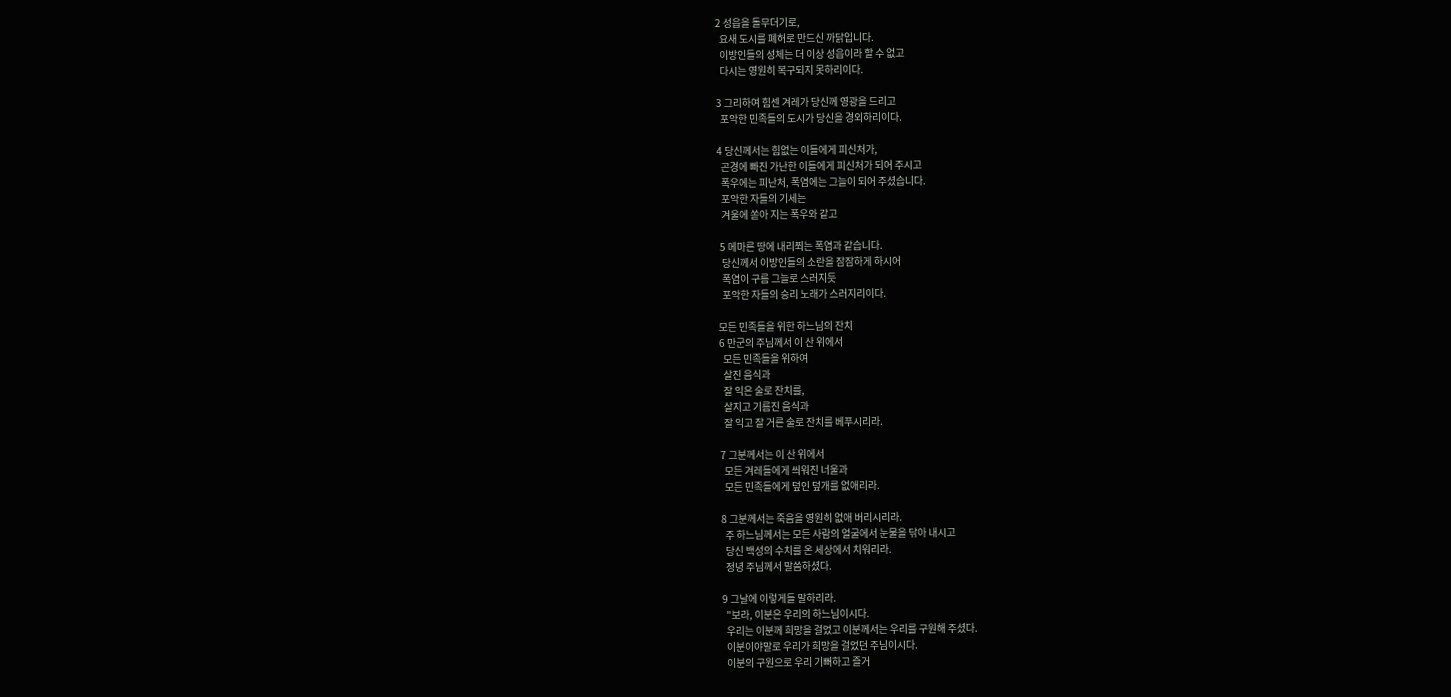2 성읍을 돌무더기로,
  요새 도시를 폐허로 만드신 까닭입니다.
  이방인들의 성체는 더 이상 성읍이라 할 수 없고
  다시는 영원히 복구되지 못하리이다.

3 그리하여 힘센 겨레가 당신께 영광을 드리고
  포악한 민족들의 도시가 당신을 경외하리이다.

4 당신께서는 힘없는 이들에게 피신처가,
  곤경에 빠진 가난한 이들에게 피신처가 되어 주시고
  폭우에는 피난처, 폭염에는 그늘이 되어 주셨습니다.
  포악한 자들의 기세는
  겨울에 쏟아 지는 폭우와 같고

 5 메마른 땅에 내리쬐는 폭염과 같습니다.
  당신께서 이방인들의 소란을 잠잠하게 하시어
  폭염이 구름 그늘로 스러지듯
  포악한 자들의 승리 노래가 스러지리이다.

모든 민족들을 위한 하느님의 잔치
6 만군의 주님께서 이 산 위에서
  모든 민족들을 위하여
  살진 음식과
  잘 익은 술로 잔치를,
  살지고 기름진 음식과
  잘 익고 잘 거른 술로 잔치를 베푸시리라.

7 그분께서는 이 산 위에서
  모든 겨레들에게 씌워진 너울과
  모든 민족들에게 덮인 덮개를 없애리라.

8 그분께서는 죽음을 영원히 없애 버리시리라.
  주 하느님께서는 모든 사람의 얼굴에서 눈물을 닦아 내시고
  당신 백성의 수치를 온 세상에서 치워리라.
  정녕 주님께서 말씀하셨다.

9 그날에 이렇게들 말하리라.
  "보라, 이분은 우리의 하느님이시다.
  우리는 이분께 희망을 걸었고 이분께서는 우리를 구원해 주셨다.
  이분이야말로 우리가 희망을 걸었던 주님이시다.
  이분의 구원으로 우리 기뻐하고 즐거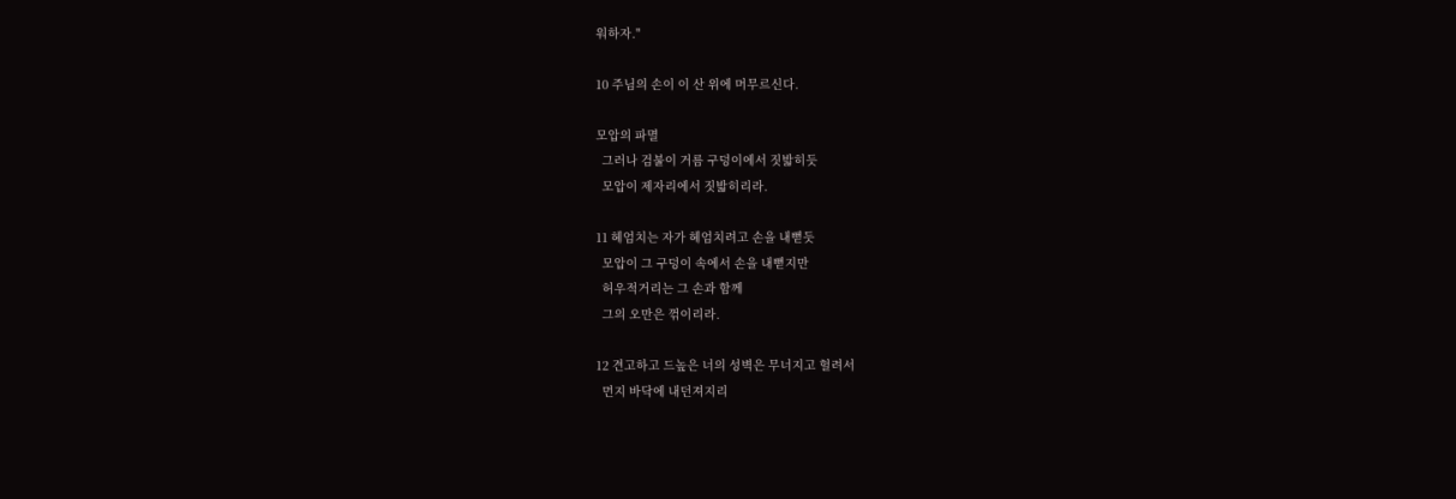워하자."

10 주님의 손이 이 산 위에 머무르신다.

모압의 파멸
  그러나 검불이 거름 구덩이에서 짓밟히듯
  모압이 제자리에서 짓밟히리라.

11 헤엄치는 자가 헤엄치려고 손을 내뻗듯
  모압이 그 구덩이 속에서 손을 내뻗지만
  허우적거리는 그 손과 함께
  그의 오만은 꺾이리라.

12 견고하고 드높은 너의 성벽은 무너지고 헐려서
  먼지 바닥에 내던져지리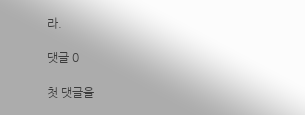라.

댓글 0

첫 댓글을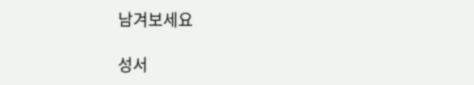남겨보세요

성서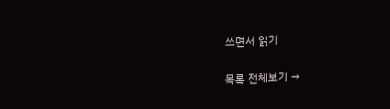쓰면서 읽기

목록 전체보기 →